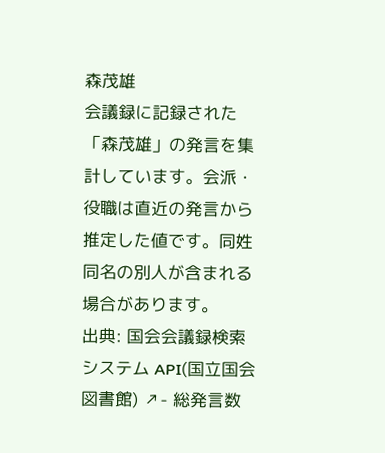森茂雄
会議録に記録された「森茂雄」の発言を集計しています。会派・役職は直近の発言から推定した値です。同姓同名の別人が含まれる場合があります。
出典: 国会会議録検索システム API(国立国会図書館) ↗- 総発言数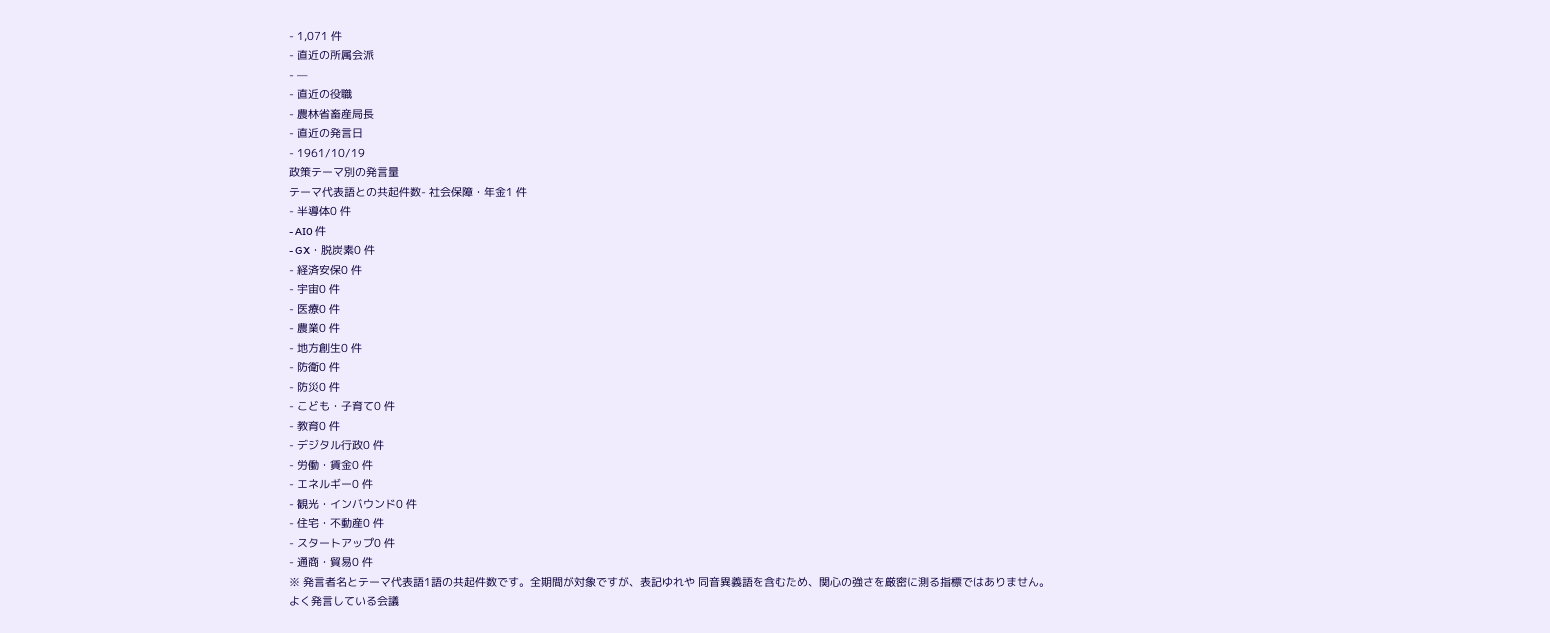- 1,071 件
- 直近の所属会派
- —
- 直近の役職
- 農林省畜産局長
- 直近の発言日
- 1961/10/19
政策テーマ別の発言量
テーマ代表語との共起件数- 社会保障・年金1 件
- 半導体0 件
- AI0 件
- GX・脱炭素0 件
- 経済安保0 件
- 宇宙0 件
- 医療0 件
- 農業0 件
- 地方創生0 件
- 防衛0 件
- 防災0 件
- こども・子育て0 件
- 教育0 件
- デジタル行政0 件
- 労働・賃金0 件
- エネルギー0 件
- 観光・インバウンド0 件
- 住宅・不動産0 件
- スタートアップ0 件
- 通商・貿易0 件
※ 発言者名とテーマ代表語1語の共起件数です。全期間が対象ですが、表記ゆれや 同音異義語を含むため、関心の強さを厳密に測る指標ではありません。
よく発言している会議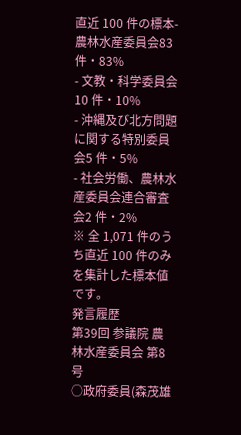直近 100 件の標本- 農林水産委員会83 件・83%
- 文教・科学委員会10 件・10%
- 沖縄及び北方問題に関する特別委員会5 件・5%
- 社会労働、農林水産委員会連合審査会2 件・2%
※ 全 1,071 件のうち直近 100 件のみを集計した標本値です。
発言履歴
第39回 参議院 農林水産委員会 第8号
○政府委員(森茂雄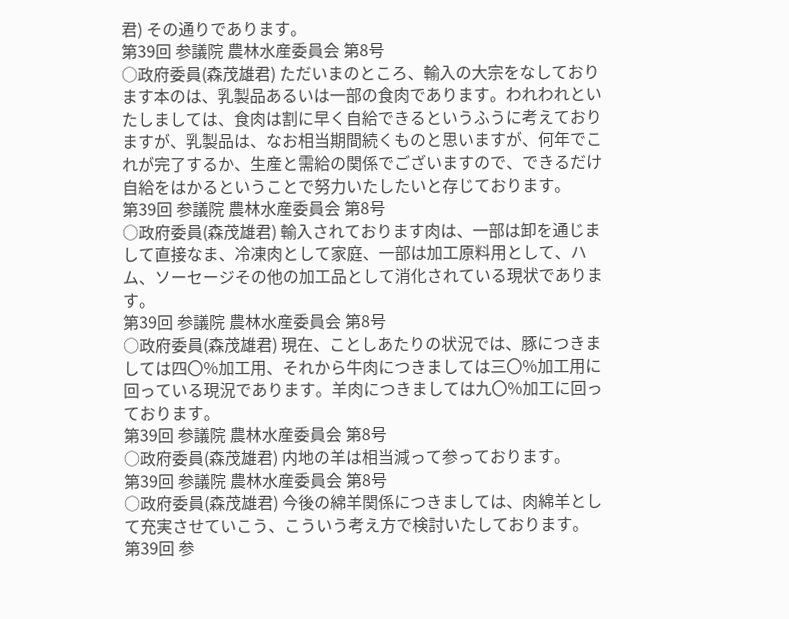君) その通りであります。
第39回 参議院 農林水産委員会 第8号
○政府委員(森茂雄君) ただいまのところ、輸入の大宗をなしております本のは、乳製品あるいは一部の食肉であります。われわれといたしましては、食肉は割に早く自給できるというふうに考えておりますが、乳製品は、なお相当期間続くものと思いますが、何年でこれが完了するか、生産と需給の関係でございますので、できるだけ自給をはかるということで努力いたしたいと存じております。
第39回 参議院 農林水産委員会 第8号
○政府委員(森茂雄君) 輸入されております肉は、一部は卸を通じまして直接なま、冷凍肉として家庭、一部は加工原料用として、ハム、ソーセージその他の加工品として消化されている現状であります。
第39回 参議院 農林水産委員会 第8号
○政府委員(森茂雄君) 現在、ことしあたりの状況では、豚につきましては四〇%加工用、それから牛肉につきましては三〇%加工用に回っている現況であります。羊肉につきましては九〇%加工に回っております。
第39回 参議院 農林水産委員会 第8号
○政府委員(森茂雄君) 内地の羊は相当減って参っております。
第39回 参議院 農林水産委員会 第8号
○政府委員(森茂雄君) 今後の綿羊関係につきましては、肉綿羊として充実させていこう、こういう考え方で検討いたしております。
第39回 参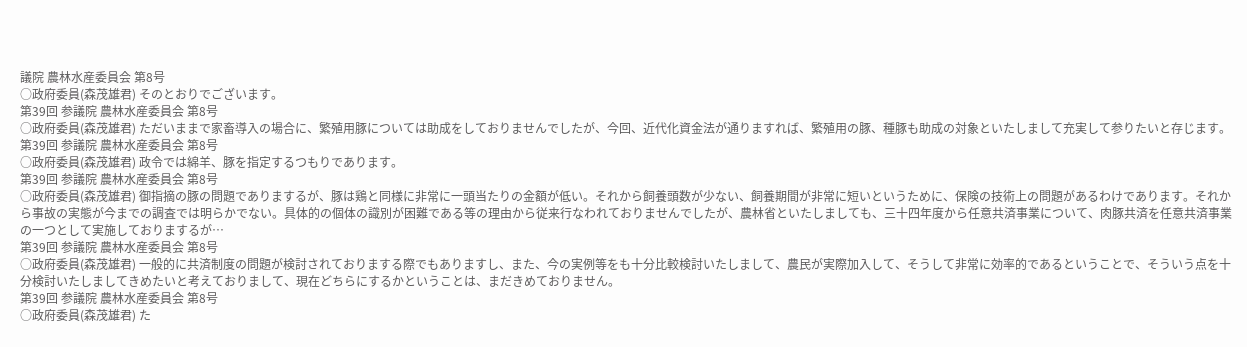議院 農林水産委員会 第8号
○政府委員(森茂雄君) そのとおりでございます。
第39回 参議院 農林水産委員会 第8号
○政府委員(森茂雄君) ただいままで家畜導入の場合に、繁殖用豚については助成をしておりませんでしたが、今回、近代化資金法が通りますれば、繁殖用の豚、種豚も助成の対象といたしまして充実して参りたいと存じます。
第39回 参議院 農林水産委員会 第8号
○政府委員(森茂雄君) 政令では綿羊、豚を指定するつもりであります。
第39回 参議院 農林水産委員会 第8号
○政府委員(森茂雄君) 御指摘の豚の問題でありまするが、豚は鶏と同様に非常に一頭当たりの金額が低い。それから飼養頭数が少ない、飼養期間が非常に短いというために、保険の技術上の問題があるわけであります。それから事故の実態が今までの調査では明らかでない。具体的の個体の識別が困難である等の理由から従来行なわれておりませんでしたが、農林省といたしましても、三十四年度から任意共済事業について、肉豚共済を任意共済事業の一つとして実施しておりまするが…
第39回 参議院 農林水産委員会 第8号
○政府委員(森茂雄君) 一般的に共済制度の問題が検討されておりまする際でもありますし、また、今の実例等をも十分比較検討いたしまして、農民が実際加入して、そうして非常に効率的であるということで、そういう点を十分検討いたしましてきめたいと考えておりまして、現在どちらにするかということは、まだきめておりません。
第39回 参議院 農林水産委員会 第8号
○政府委員(森茂雄君) た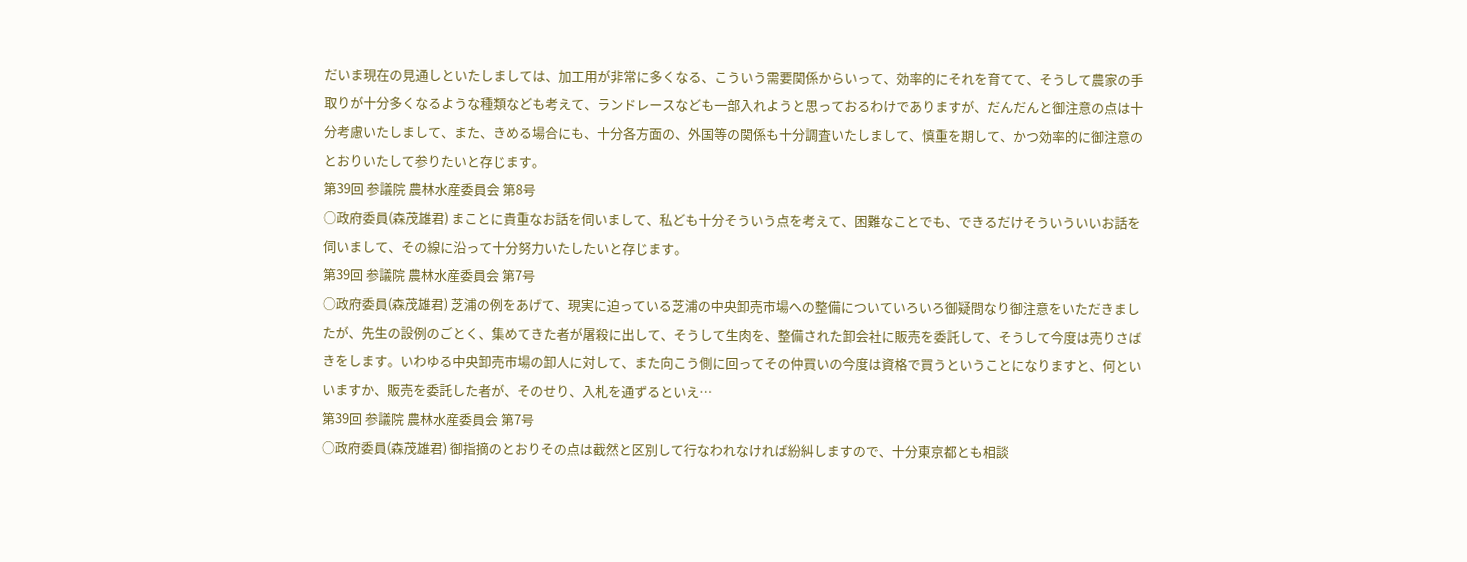だいま現在の見通しといたしましては、加工用が非常に多くなる、こういう需要関係からいって、効率的にそれを育てて、そうして農家の手取りが十分多くなるような種類なども考えて、ランドレースなども一部入れようと思っておるわけでありますが、だんだんと御注意の点は十分考慮いたしまして、また、きめる場合にも、十分各方面の、外国等の関係も十分調査いたしまして、慎重を期して、かつ効率的に御注意のとおりいたして参りたいと存じます。
第39回 参議院 農林水産委員会 第8号
○政府委員(森茂雄君) まことに貴重なお話を伺いまして、私ども十分そういう点を考えて、困難なことでも、できるだけそういういいお話を伺いまして、その線に沿って十分努力いたしたいと存じます。
第39回 参議院 農林水産委員会 第7号
○政府委員(森茂雄君) 芝浦の例をあげて、現実に迫っている芝浦の中央卸売市場への整備についていろいろ御疑問なり御注意をいただきましたが、先生の設例のごとく、集めてきた者が屠殺に出して、そうして生肉を、整備された卸会社に販売を委託して、そうして今度は売りさばきをします。いわゆる中央卸売市場の卸人に対して、また向こう側に回ってその仲買いの今度は資格で買うということになりますと、何といいますか、販売を委託した者が、そのせり、入札を通ずるといえ…
第39回 参議院 農林水産委員会 第7号
○政府委員(森茂雄君) 御指摘のとおりその点は截然と区別して行なわれなければ紛糾しますので、十分東京都とも相談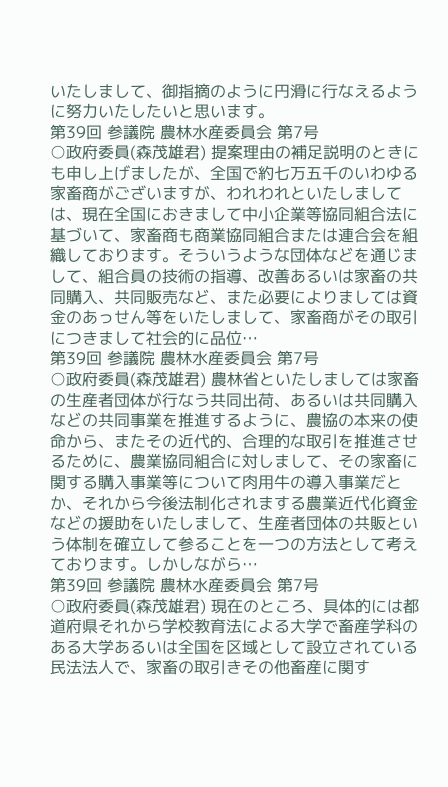いたしまして、御指摘のように円滑に行なえるように努力いたしたいと思います。
第39回 参議院 農林水産委員会 第7号
○政府委員(森茂雄君) 提案理由の補足説明のときにも申し上げましたが、全国で約七万五千のいわゆる家畜商がございますが、われわれといたしましては、現在全国におきまして中小企業等協同組合法に基づいて、家畜商も商業協同組合または連合会を組織しております。そういうような団体などを通じまして、組合員の技術の指導、改善あるいは家畜の共同購入、共同販売など、また必要によりましては資金のあっせん等をいたしまして、家畜商がその取引につきまして社会的に品位…
第39回 参議院 農林水産委員会 第7号
○政府委員(森茂雄君) 農林省といたしましては家畜の生産者団体が行なう共同出荷、あるいは共同購入などの共同事業を推進するように、農協の本来の使命から、またその近代的、合理的な取引を推進させるために、農業協同組合に対しまして、その家畜に関する購入事業等について肉用牛の導入事業だとか、それから今後法制化されまする農業近代化資金などの援助をいたしまして、生産者団体の共販という体制を確立して参ることを一つの方法として考えております。しかしながら…
第39回 参議院 農林水産委員会 第7号
○政府委員(森茂雄君) 現在のところ、具体的には都道府県それから学校教育法による大学で畜産学科のある大学あるいは全国を区域として設立されている民法法人で、家畜の取引きその他畜産に関す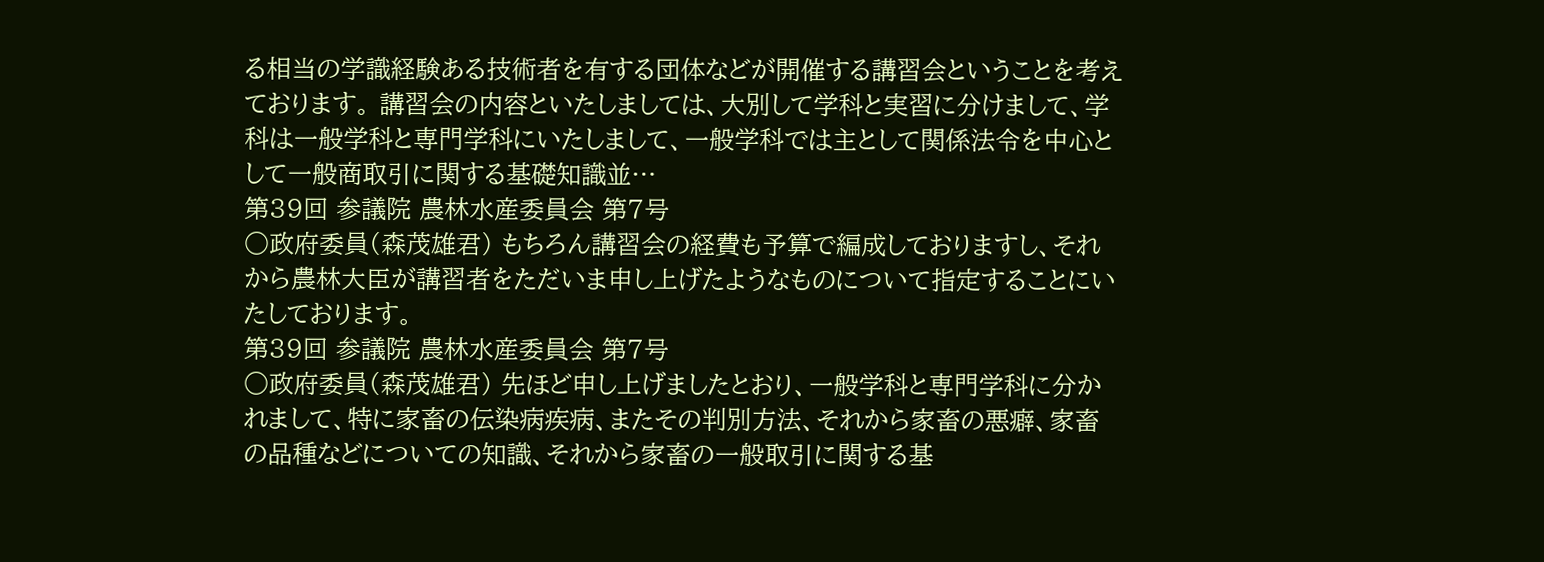る相当の学識経験ある技術者を有する団体などが開催する講習会ということを考えております。 講習会の内容といたしましては、大別して学科と実習に分けまして、学科は一般学科と専門学科にいたしまして、一般学科では主として関係法令を中心として一般商取引に関する基礎知識並…
第39回 参議院 農林水産委員会 第7号
○政府委員(森茂雄君) もちろん講習会の経費も予算で編成しておりますし、それから農林大臣が講習者をただいま申し上げたようなものについて指定することにいたしております。
第39回 参議院 農林水産委員会 第7号
○政府委員(森茂雄君) 先ほど申し上げましたとおり、一般学科と専門学科に分かれまして、特に家畜の伝染病疾病、またその判別方法、それから家畜の悪癖、家畜の品種などについての知識、それから家畜の一般取引に関する基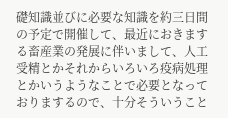礎知識並びに必要な知識を約三日間の予定で開催して、最近におきまする畜産業の発展に伴いまして、人工受精とかそれからいろいろ疫病処理とかいうようなことで必要となっておりまするので、十分そういうこと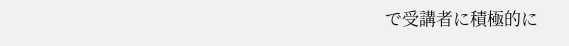で受講者に積極的に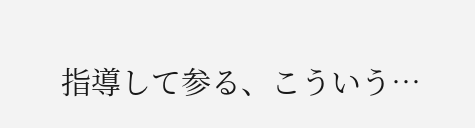指導して参る、こういう…